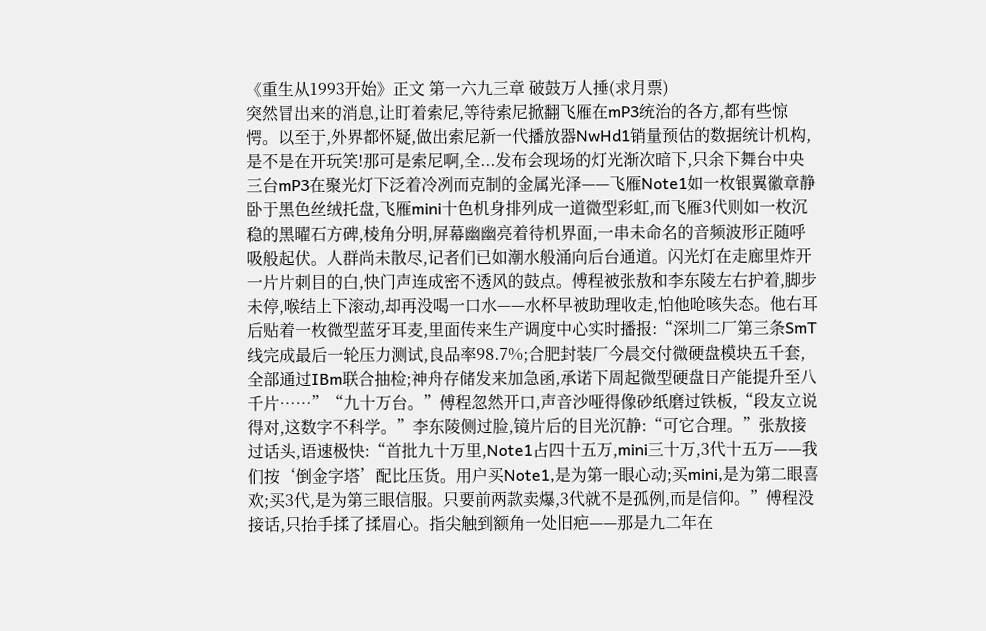《重生从1993开始》正文 第一六九三章 破鼓万人捶(求月票)
突然冒出来的消息,让盯着索尼,等待索尼掀翻飞雁在mP3统治的各方,都有些惊愕。以至于,外界都怀疑,做出索尼新一代播放器NwHd1销量预估的数据统计机构,是不是在开玩笑!那可是索尼啊,全...发布会现场的灯光渐次暗下,只余下舞台中央三台mP3在聚光灯下泛着冷冽而克制的金属光泽——飞雁Note1如一枚银翼徽章静卧于黑色丝绒托盘,飞雁mini十色机身排列成一道微型彩虹,而飞雁3代则如一枚沉稳的黑曜石方碑,棱角分明,屏幕幽幽亮着待机界面,一串未命名的音频波形正随呼吸般起伏。人群尚未散尽,记者们已如潮水般涌向后台通道。闪光灯在走廊里炸开一片片刺目的白,快门声连成密不透风的鼓点。傅程被张敖和李东陵左右护着,脚步未停,喉结上下滚动,却再没喝一口水——水杯早被助理收走,怕他呛咳失态。他右耳后贴着一枚微型蓝牙耳麦,里面传来生产调度中心实时播报:“深圳二厂第三条SmT线完成最后一轮压力测试,良品率98.7%;合肥封装厂今晨交付微硬盘模块五千套,全部通过IBm联合抽检;神舟存储发来加急函,承诺下周起微型硬盘日产能提升至八千片……”“九十万台。”傅程忽然开口,声音沙哑得像砂纸磨过铁板,“段友立说得对,这数字不科学。”李东陵侧过脸,镜片后的目光沉静:“可它合理。”张敖接过话头,语速极快:“首批九十万里,Note1占四十五万,mini三十万,3代十五万——我们按‘倒金字塔’配比压货。用户买Note1,是为第一眼心动;买mini,是为第二眼喜欢;买3代,是为第三眼信服。只要前两款卖爆,3代就不是孤例,而是信仰。”傅程没接话,只抬手揉了揉眉心。指尖触到额角一处旧疤——那是九二年在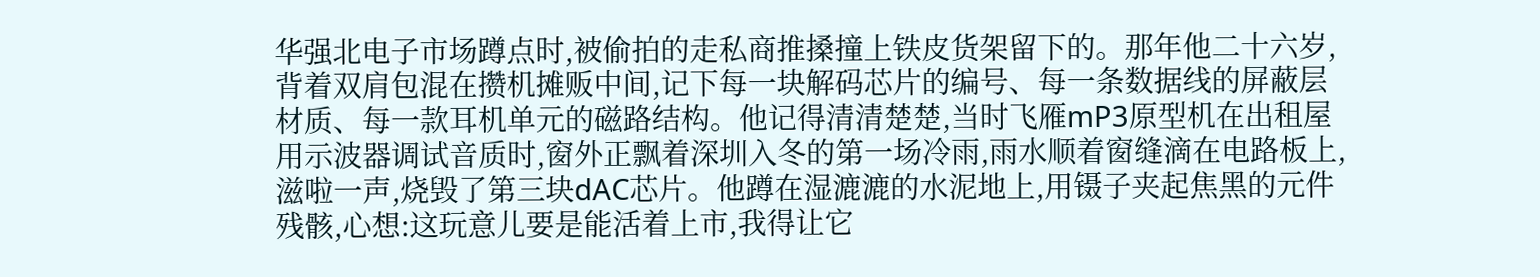华强北电子市场蹲点时,被偷拍的走私商推搡撞上铁皮货架留下的。那年他二十六岁,背着双肩包混在攒机摊贩中间,记下每一块解码芯片的编号、每一条数据线的屏蔽层材质、每一款耳机单元的磁路结构。他记得清清楚楚,当时飞雁mP3原型机在出租屋用示波器调试音质时,窗外正飘着深圳入冬的第一场冷雨,雨水顺着窗缝滴在电路板上,滋啦一声,烧毁了第三块dAC芯片。他蹲在湿漉漉的水泥地上,用镊子夹起焦黑的元件残骸,心想:这玩意儿要是能活着上市,我得让它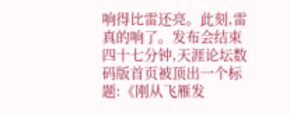响得比雷还亮。此刻,雷真的响了。发布会结束四十七分钟,天涯论坛数码版首页被顶出一个标题:《刚从飞雁发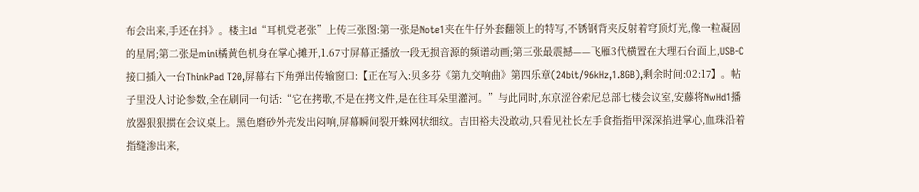布会出来,手还在抖》。楼主Id“耳机党老张”上传三张图:第一张是Note1夹在牛仔外套翻领上的特写,不锈钢背夹反射着穹顶灯光,像一粒凝固的星屑;第二张是mini橘黄色机身在掌心摊开,1.67寸屏幕正播放一段无损音源的频谱动画;第三张最震撼——飞雁3代横置在大理石台面上,USB-C接口插入一台ThinkPad T20,屏幕右下角弹出传输窗口:【正在写入:贝多芬《第九交响曲》第四乐章(24bit/96kHz,1.8GB),剩余时间:02:17】。帖子里没人讨论参数,全在刷同一句话:“它在拷歌,不是在拷文件,是在往耳朵里灌河。”与此同时,东京涩谷索尼总部七楼会议室,安藤将NwHd1播放器狠狠掼在会议桌上。黑色磨砂外壳发出闷响,屏幕瞬间裂开蛛网状细纹。吉田裕夫没敢动,只看见社长左手食指指甲深深掐进掌心,血珠沿着指缝渗出来,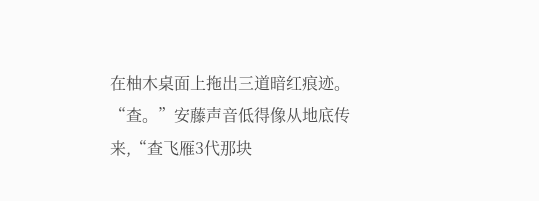在柚木桌面上拖出三道暗红痕迹。“查。”安藤声音低得像从地底传来,“查飞雁3代那块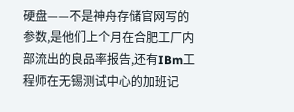硬盘——不是神舟存储官网写的参数,是他们上个月在合肥工厂内部流出的良品率报告,还有IBm工程师在无锡测试中心的加班记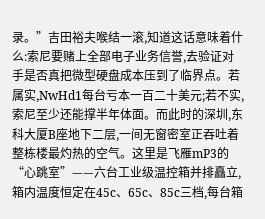录。”吉田裕夫喉结一滚,知道这话意味着什么:索尼要赌上全部电子业务信誉,去验证对手是否真把微型硬盘成本压到了临界点。若属实,NwHd1每台亏本一百二十美元;若不实,索尼至少还能撑半年体面。而此时的深圳,东科大厦B座地下二层,一间无窗密室正吞吐着整栋楼最灼热的空气。这里是飞雁mP3的“心跳室”——六台工业级温控箱并排矗立,箱内温度恒定在45c、65c、85c三档,每台箱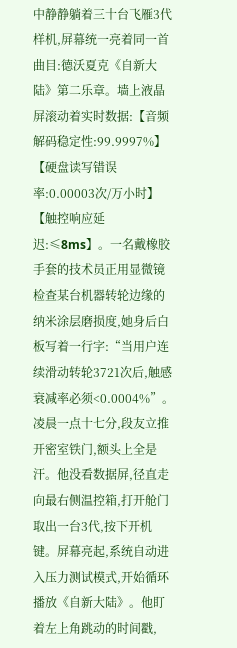中静静躺着三十台飞雁3代样机,屏幕统一亮着同一首曲目:德沃夏克《自新大陆》第二乐章。墙上液晶屏滚动着实时数据:【音频解码稳定性:99.9997%】【硬盘读写错误率:0.00003次/万小时】【触控响应延迟:≤8ms】。一名戴橡胶手套的技术员正用显微镜检查某台机器转轮边缘的纳米涂层磨损度,她身后白板写着一行字:“当用户连续滑动转轮3721次后,触感衰减率必须<0.0004%”。凌晨一点十七分,段友立推开密室铁门,额头上全是汗。他没看数据屏,径直走向最右侧温控箱,打开舱门取出一台3代,按下开机键。屏幕亮起,系统自动进入压力测试模式,开始循环播放《自新大陆》。他盯着左上角跳动的时间戳,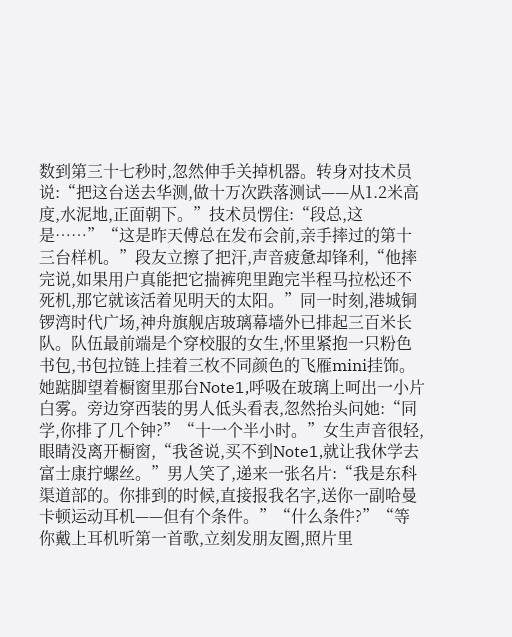数到第三十七秒时,忽然伸手关掉机器。转身对技术员说:“把这台送去华测,做十万次跌落测试——从1.2米高度,水泥地,正面朝下。”技术员愣住:“段总,这是……”“这是昨天傅总在发布会前,亲手摔过的第十三台样机。”段友立擦了把汗,声音疲惫却锋利,“他摔完说,如果用户真能把它揣裤兜里跑完半程马拉松还不死机,那它就该活着见明天的太阳。”同一时刻,港城铜锣湾时代广场,神舟旗舰店玻璃幕墙外已排起三百米长队。队伍最前端是个穿校服的女生,怀里紧抱一只粉色书包,书包拉链上挂着三枚不同颜色的飞雁mini挂饰。她踮脚望着橱窗里那台Note1,呼吸在玻璃上呵出一小片白雾。旁边穿西装的男人低头看表,忽然抬头问她:“同学,你排了几个钟?”“十一个半小时。”女生声音很轻,眼睛没离开橱窗,“我爸说,买不到Note1,就让我休学去富士康拧螺丝。”男人笑了,递来一张名片:“我是东科渠道部的。你排到的时候,直接报我名字,送你一副哈曼卡顿运动耳机——但有个条件。”“什么条件?”“等你戴上耳机听第一首歌,立刻发朋友圈,照片里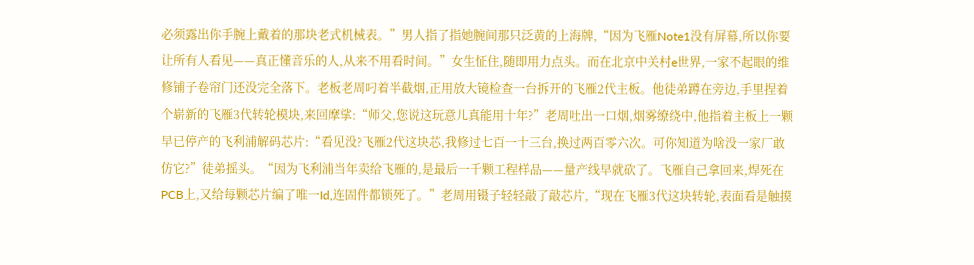必须露出你手腕上戴着的那块老式机械表。”男人指了指她腕间那只泛黄的上海牌,“因为飞雁Note1没有屏幕,所以你要让所有人看见——真正懂音乐的人,从来不用看时间。”女生怔住,随即用力点头。而在北京中关村e世界,一家不起眼的维修铺子卷帘门还没完全落下。老板老周叼着半截烟,正用放大镜检查一台拆开的飞雁2代主板。他徒弟蹲在旁边,手里捏着个崭新的飞雁3代转轮模块,来回摩挲:“师父,您说这玩意儿真能用十年?”老周吐出一口烟,烟雾缭绕中,他指着主板上一颗早已停产的飞利浦解码芯片:“看见没?飞雁2代这块芯,我修过七百一十三台,换过两百零六次。可你知道为啥没一家厂敢仿它?”徒弟摇头。“因为飞利浦当年卖给飞雁的,是最后一千颗工程样品——量产线早就砍了。飞雁自己拿回来,焊死在PCB上,又给每颗芯片编了唯一Id,连固件都锁死了。”老周用镊子轻轻敲了敲芯片,“现在飞雁3代这块转轮,表面看是触摸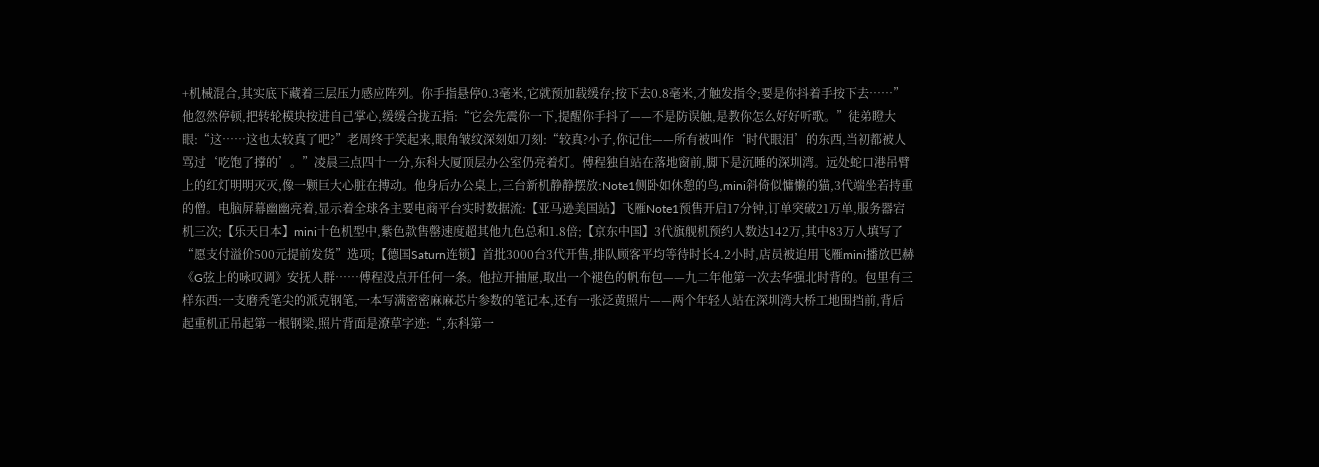+机械混合,其实底下藏着三层压力感应阵列。你手指悬停0.3毫米,它就预加载缓存;按下去0.8毫米,才触发指令;要是你抖着手按下去……”他忽然停顿,把转轮模块按进自己掌心,缓缓合拢五指:“它会先震你一下,提醒你手抖了——不是防误触,是教你怎么好好听歌。”徒弟瞪大眼:“这……这也太较真了吧?”老周终于笑起来,眼角皱纹深刻如刀刻:“较真?小子,你记住——所有被叫作‘时代眼泪’的东西,当初都被人骂过‘吃饱了撑的’。”凌晨三点四十一分,东科大厦顶层办公室仍亮着灯。傅程独自站在落地窗前,脚下是沉睡的深圳湾。远处蛇口港吊臂上的红灯明明灭灭,像一颗巨大心脏在搏动。他身后办公桌上,三台新机静静摆放:Note1侧卧如休憩的鸟,mini斜倚似慵懒的猫,3代端坐若持重的僧。电脑屏幕幽幽亮着,显示着全球各主要电商平台实时数据流:【亚马逊美国站】飞雁Note1预售开启17分钟,订单突破21万单,服务器宕机三次;【乐天日本】mini十色机型中,紫色款售罄速度超其他九色总和1.8倍;【京东中国】3代旗舰机预约人数达142万,其中83万人填写了“愿支付溢价500元提前发货”选项;【德国Saturn连锁】首批3000台3代开售,排队顾客平均等待时长4.2小时,店员被迫用飞雁mini播放巴赫《G弦上的咏叹调》安抚人群……傅程没点开任何一条。他拉开抽屉,取出一个褪色的帆布包——九二年他第一次去华强北时背的。包里有三样东西:一支磨秃笔尖的派克钢笔,一本写满密密麻麻芯片参数的笔记本,还有一张泛黄照片——两个年轻人站在深圳湾大桥工地围挡前,背后起重机正吊起第一根钢梁,照片背面是潦草字迹:“,东科第一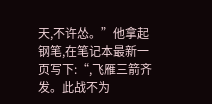天,不许怂。”他拿起钢笔,在笔记本最新一页写下:“,飞雁三箭齐发。此战不为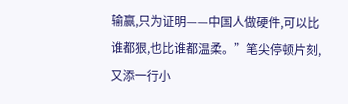输赢,只为证明——中国人做硬件,可以比谁都狠,也比谁都温柔。”笔尖停顿片刻,又添一行小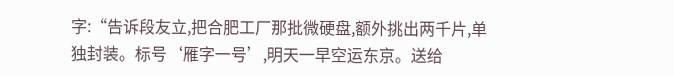字:“告诉段友立,把合肥工厂那批微硬盘,额外挑出两千片,单独封装。标号‘雁字一号’,明天一早空运东京。送给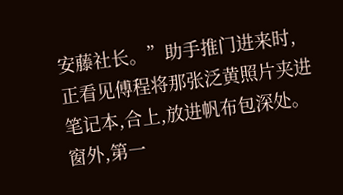安藤社长。”助手推门进来时,正看见傅程将那张泛黄照片夹进笔记本,合上,放进帆布包深处。窗外,第一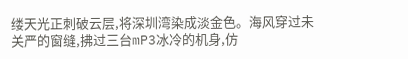缕天光正刺破云层,将深圳湾染成淡金色。海风穿过未关严的窗缝,拂过三台mP3冰冷的机身,仿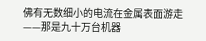佛有无数细小的电流在金属表面游走——那是九十万台机器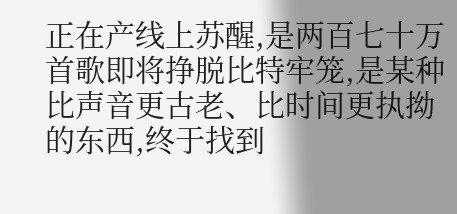正在产线上苏醒,是两百七十万首歌即将挣脱比特牢笼,是某种比声音更古老、比时间更执拗的东西,终于找到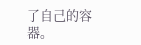了自己的容器。